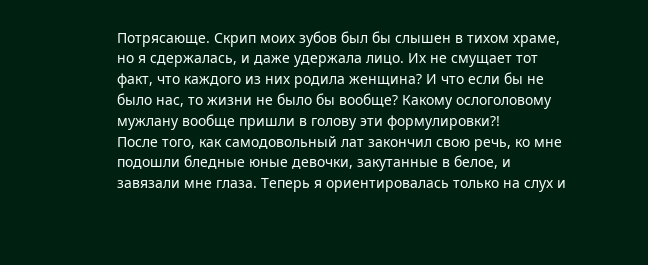Потрясающе. Скрип моих зубов был бы слышен в тихом храме, но я сдержалась, и даже удержала лицо. Их не смущает тот факт, что каждого из них родила женщина? И что если бы не было нас, то жизни не было бы вообще? Какому ослоголовому мужлану вообще пришли в голову эти формулировки?!
После того, как самодовольный лат закончил свою речь, ко мне подошли бледные юные девочки, закутанные в белое, и завязали мне глаза. Теперь я ориентировалась только на слух и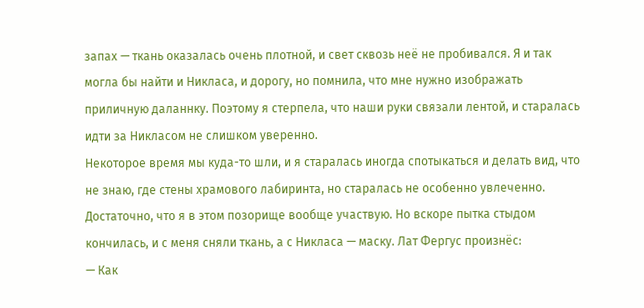запах — ткань оказалась очень плотной, и свет сквозь неё не пробивался. Я и так могла бы найти и Никласа, и дорогу, но помнила, что мне нужно изображать приличную даланнку. Поэтому я стерпела, что наши руки связали лентой, и старалась идти за Никласом не слишком уверенно.
Некоторое время мы куда-то шли, и я старалась иногда спотыкаться и делать вид, что не знаю, где стены храмового лабиринта, но старалась не особенно увлеченно. Достаточно, что я в этом позорище вообще участвую. Но вскоре пытка стыдом кончилась, и с меня сняли ткань, а с Никласа — маску. Лат Фергус произнёс:
— Как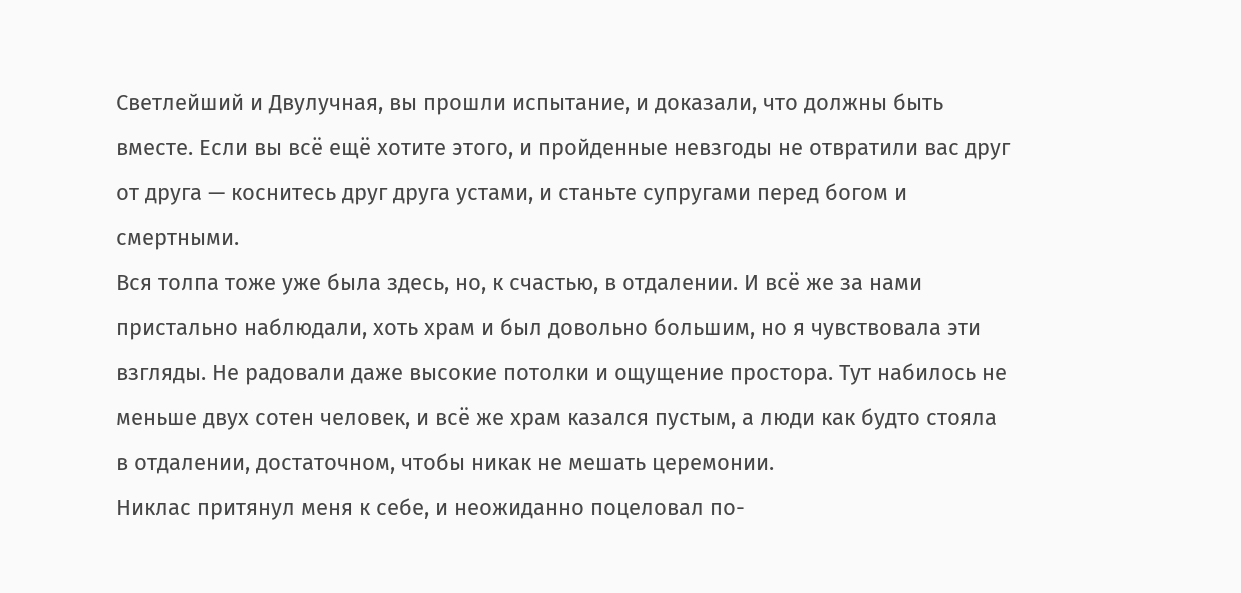Светлейший и Двулучная, вы прошли испытание, и доказали, что должны быть вместе. Если вы всё ещё хотите этого, и пройденные невзгоды не отвратили вас друг от друга — коснитесь друг друга устами, и станьте супругами перед богом и смертными.
Вся толпа тоже уже была здесь, но, к счастью, в отдалении. И всё же за нами пристально наблюдали, хоть храм и был довольно большим, но я чувствовала эти взгляды. Не радовали даже высокие потолки и ощущение простора. Тут набилось не меньше двух сотен человек, и всё же храм казался пустым, а люди как будто стояла в отдалении, достаточном, чтобы никак не мешать церемонии.
Никлас притянул меня к себе, и неожиданно поцеловал по-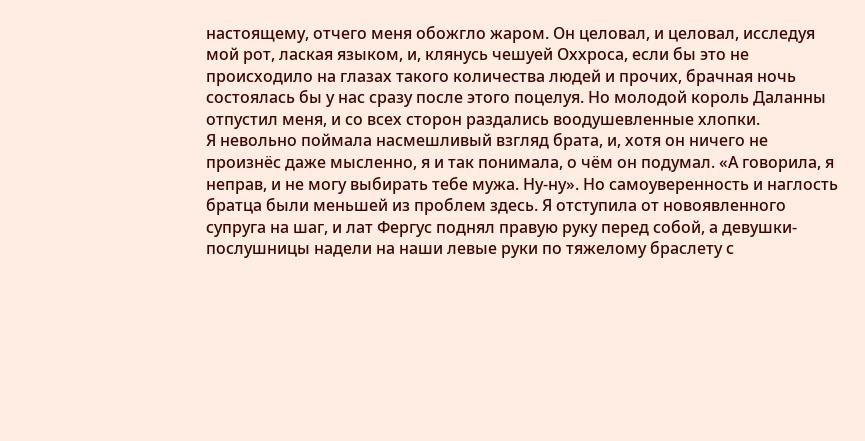настоящему, отчего меня обожгло жаром. Он целовал, и целовал, исследуя мой рот, лаская языком, и, клянусь чешуей Оххроса, если бы это не происходило на глазах такого количества людей и прочих, брачная ночь состоялась бы у нас сразу после этого поцелуя. Но молодой король Даланны отпустил меня, и со всех сторон раздались воодушевленные хлопки.
Я невольно поймала насмешливый взгляд брата, и, хотя он ничего не произнёс даже мысленно, я и так понимала, о чём он подумал. «А говорила, я неправ, и не могу выбирать тебе мужа. Ну-ну». Но самоуверенность и наглость братца были меньшей из проблем здесь. Я отступила от новоявленного супруга на шаг, и лат Фергус поднял правую руку перед собой, а девушки-послушницы надели на наши левые руки по тяжелому браслету с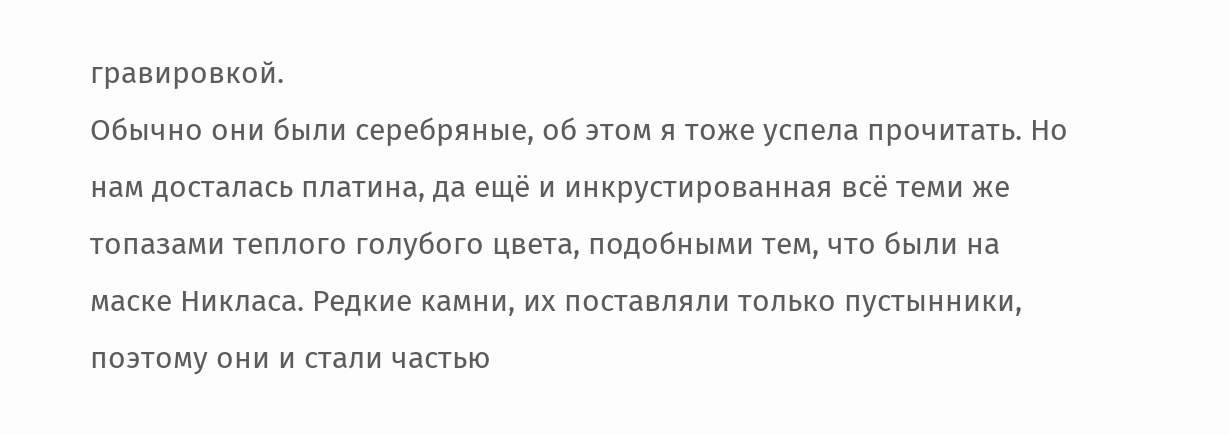гравировкой.
Обычно они были серебряные, об этом я тоже успела прочитать. Но нам досталась платина, да ещё и инкрустированная всё теми же топазами теплого голубого цвета, подобными тем, что были на маске Никласа. Редкие камни, их поставляли только пустынники, поэтому они и стали частью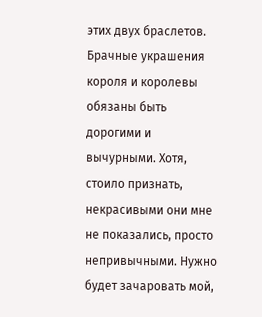этих двух браслетов. Брачные украшения короля и королевы обязаны быть дорогими и вычурными. Хотя, стоило признать, некрасивыми они мне не показались, просто непривычными. Нужно будет зачаровать мой,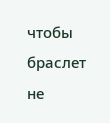чтобы браслет не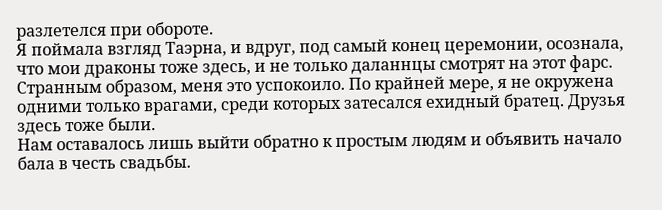разлетелся при обороте.
Я поймала взгляд Таэрна, и вдруг, под самый конец церемонии, осознала, что мои драконы тоже здесь, и не только даланнцы смотрят на этот фарс. Странным образом, меня это успокоило. По крайней мере, я не окружена одними только врагами, среди которых затесался ехидный братец. Друзья здесь тоже были.
Нам оставалось лишь выйти обратно к простым людям и объявить начало бала в честь свадьбы.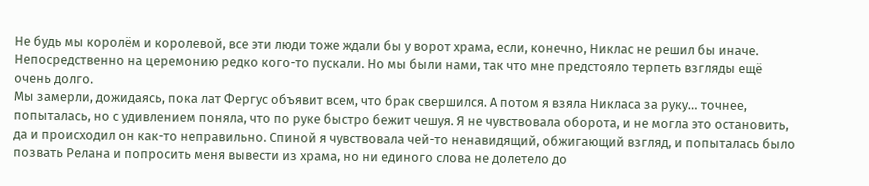Не будь мы королём и королевой, все эти люди тоже ждали бы у ворот храма, если, конечно, Никлас не решил бы иначе. Непосредственно на церемонию редко кого-то пускали. Но мы были нами, так что мне предстояло терпеть взгляды ещё очень долго.
Мы замерли, дожидаясь, пока лат Фергус объявит всем, что брак свершился. А потом я взяла Никласа за руку… точнее, попыталась, но с удивлением поняла, что по руке быстро бежит чешуя. Я не чувствовала оборота, и не могла это остановить, да и происходил он как-то неправильно. Спиной я чувствовала чей-то ненавидящий, обжигающий взгляд, и попыталась было позвать Релана и попросить меня вывести из храма, но ни единого слова не долетело до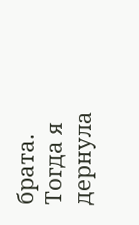брата. Тогда я дернула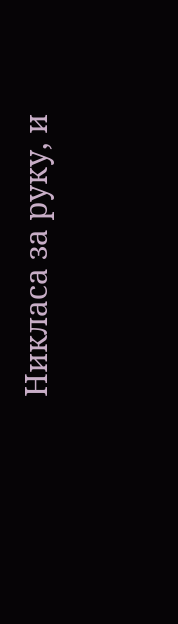Никласа за руку, и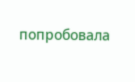попробовала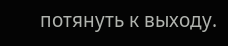потянуть к выходу.